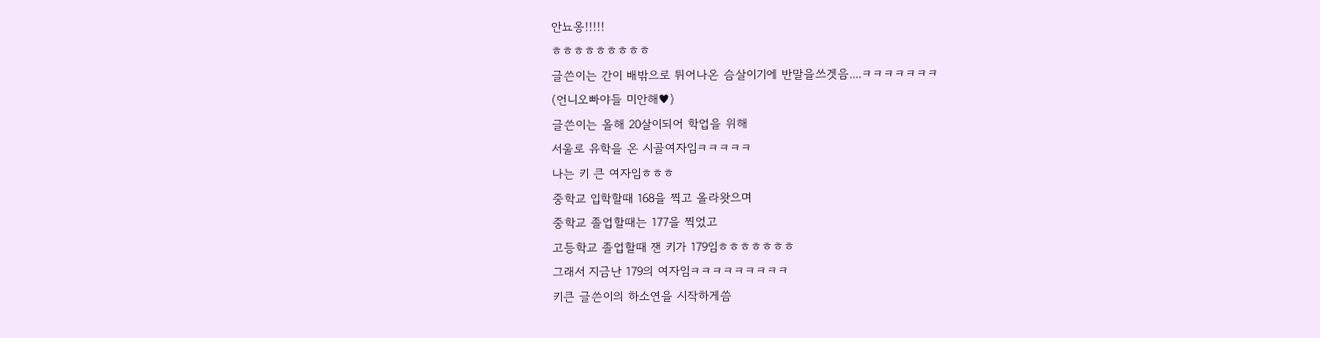안뇨옹!!!!!
ㅎㅎㅎㅎㅎㅎㅎㅎㅎ
글쓴이는 간이 배밖으로 튀어나온 슴살이기에 반말을쓰겟음....ㅋㅋㅋㅋㅋㅋㅋ
(언니오빠야들 미안해♥)
글쓴이는 올해 20살이되어 학업을 위해
서울로 유학을 온 시골여자임ㅋㅋㅋㅋㅋ
나는 키 큰 여자임ㅎㅎㅎ
중학교 입학할때 168을 찍고 올라왓으며
중학교 졸업할때는 177을 찍었고
고등학교 졸업할때 잰 키가 179임ㅎㅎㅎㅎㅎㅎㅎ
그래서 지금난 179의 여자임ㅋㅋㅋㅋㅋㅋㅋㅋㅋ
키큰 글쓴이의 하소연을 시작하게씀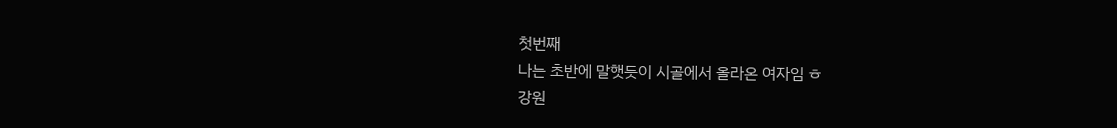첫번째
나는 초반에 말햇듯이 시골에서 올라온 여자임 ㅎ
강원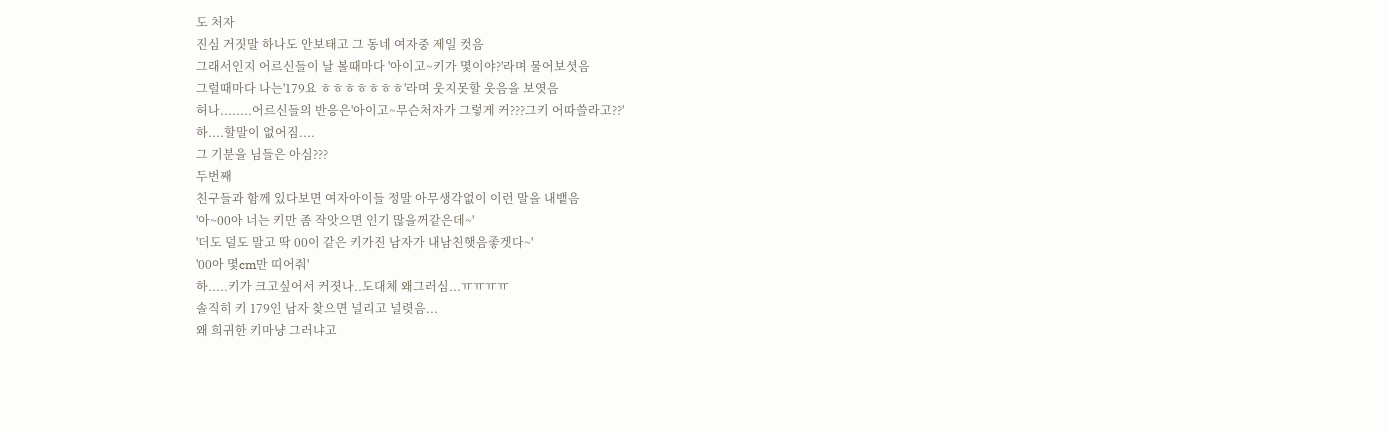도 처자
진심 거짓말 하나도 안보태고 그 동네 여자중 제일 컷음
그래서인지 어르신들이 날 볼때마다 '아이고~키가 몇이야?'라며 물어보셧음
그럴때마다 나는'179요 ㅎㅎㅎㅎㅎㅎㅎ'라며 웃지못할 웃음을 보엿음
허나........어르신들의 반응은'아이고~무슨처자가 그렇게 커???그키 어따쓸라고??'
하....할말이 없어짐....
그 기분을 님들은 아심???
두번째
친구들과 함께 있다보면 여자아이들 정말 아무생각없이 이런 말을 내뱉음
'아~00아 너는 키만 좀 작앗으면 인기 많을꺼같은데~'
'더도 덜도 말고 딱 00이 같은 키가진 남자가 내남친햇음좋겟다~'
'00아 몇cm만 띠어줘'
하.....키가 크고싶어서 커졋나..도대체 왜그러심...ㅠㅠㅠㅠ
솔직히 키 179인 남자 찾으면 널리고 널렷음...
왜 희귀한 키마냥 그러냐고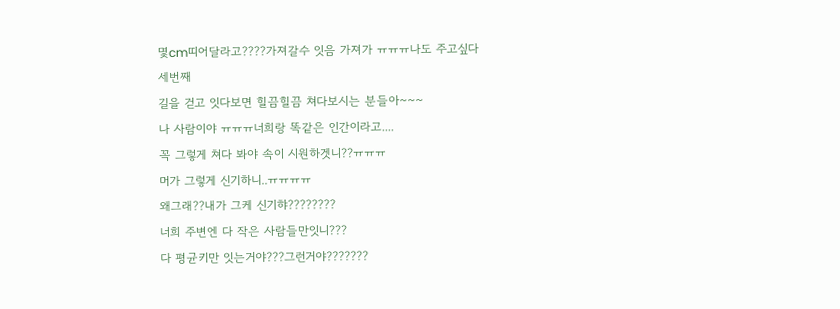몇cm띠어달라고????가져갈수 잇음 가져가 ㅠㅠㅠ나도 주고싶다
세번째
길을 걷고 잇다보면 힐끔힐끔 쳐다보시는 분들아~~~
나 사람이야 ㅠㅠㅠ너희랑 똑같은 인간이라고....
꼭 그렇게 쳐다 봐야 속이 시원하겟니??ㅠㅠㅠ
머가 그렇게 신기하니..ㅠㅠㅠㅠ
왜그래??내가 그케 신기햐????????
너희 주변엔 다 작은 사람들만잇니???
다 평균키만 잇는거야???그런거야???????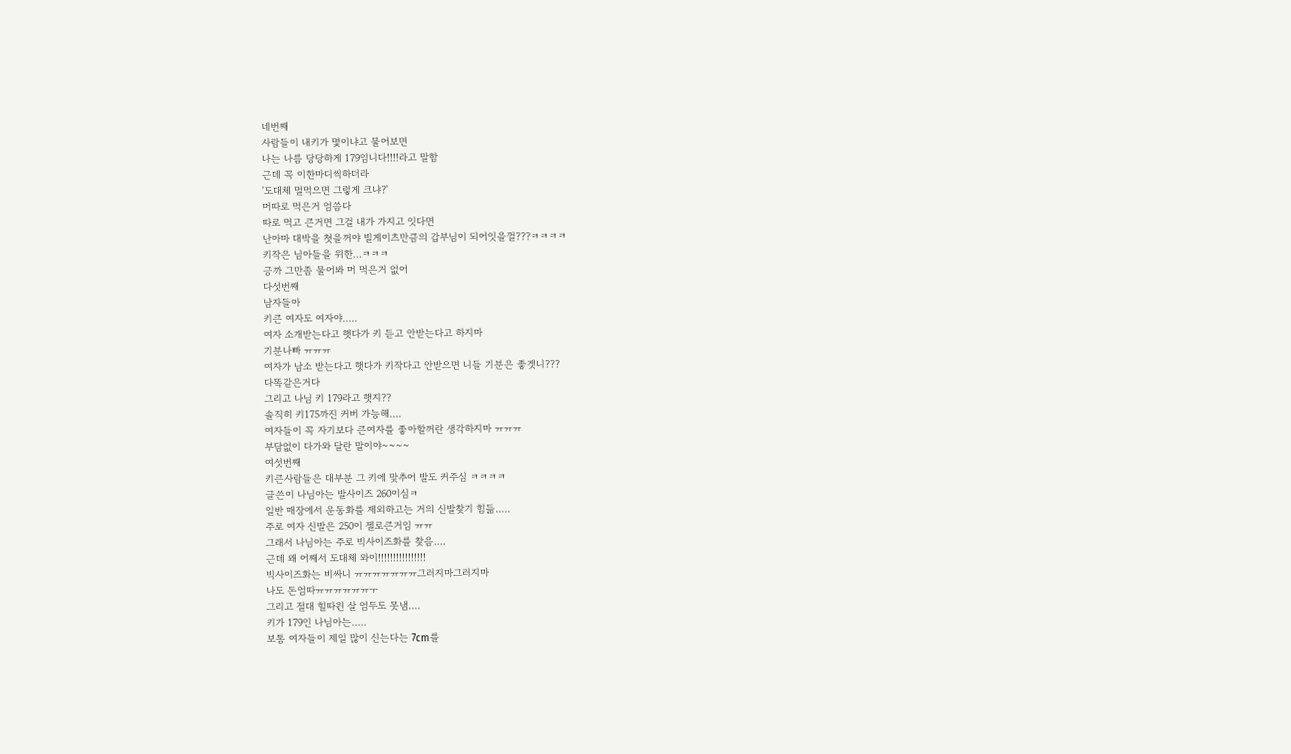네번째
사람들이 내키가 몇이냐고 물어보면
나는 나름 당당하게 179임니다!!!!라고 말함
근데 꼭 이한마디씩하더라
'도대체 멀먹으면 그렇게 크냐?'
머따로 먹은거 엄씀다
따로 먹고 큰거면 그걸 내가 가지고 잇다면
난아마 대박을 쳣을꺼야 빌게이츠만큼의 갑부님이 되어잇을껄???ㅋㅋㅋㅋ
키작은 님아들을 위한...ㅋㅋㅋ
긍까 그만좀 물어봐 머 먹은거 없어
다섯번째
남자들아
키큰 여자도 여자야.....
여자 소개받는다고 햇다가 키 듣고 안받는다고 하지마
기분나빠 ㅠㅠㅠ
여자가 남소 받는다고 햇다가 키작다고 안받으면 니들 기분은 좋겟니???
다똑같은거다
그리고 나님 키 179라고 햇지??
솔직히 키175까진 커버 가능해....
여자들이 꼭 자기보다 큰여자를 좋아할꺼란 생각하지마 ㅠㅠㅠ
부담없이 다가와 달란 말이야~~~~
여섯번째
키큰사람들은 대부분 그 키에 맞추어 발도 커주심 ㅋㅋㅋㅋ
글쓴이 나님아는 발사이즈 260이심ㅋ
일반 매장에서 운동화를 제외하고는 거의 신발찾기 힘듦.....
주로 여자 신발은 250이 젤로큰거임 ㅠㅠ
그래서 나님아는 주로 빅사이즈화를 찾음....
근데 왜 어째서 도대체 와이!!!!!!!!!!!!!!!!
빅사이즈화는 비싸니 ㅠㅠㅠㅠㅠㅠㅠ그러지마그러지마
나도 돈엄따ㅠㅠㅠㅠㅠㅠㅜ
그리고 절대 힐따윈 살 엄두도 못냄....
키가 179인 나님아는.....
보통 여자들이 제일 많이 신는다는 7cm를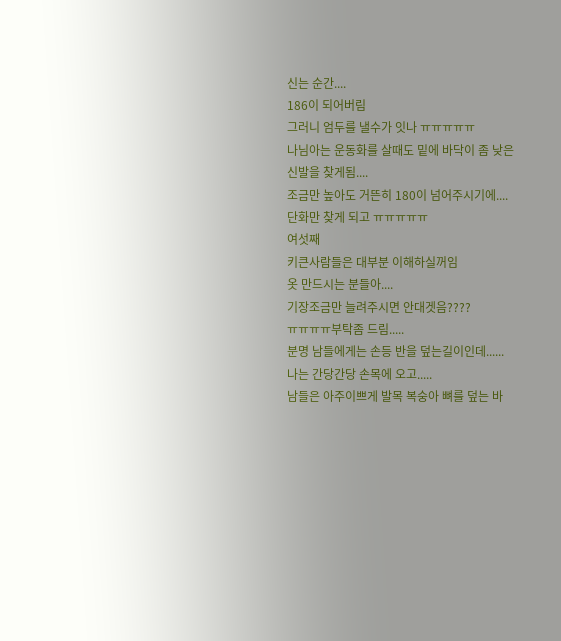신는 순간....
186이 되어버림
그러니 엄두를 낼수가 잇나 ㅠㅠㅠㅠㅠ
나님아는 운동화를 살때도 밑에 바닥이 좀 낮은 신발을 찾게됨....
조금만 높아도 거뜬히 180이 넘어주시기에....
단화만 찾게 되고 ㅠㅠㅠㅠㅠ
여섯째
키큰사람들은 대부분 이해하실꺼임
옷 만드시는 분들아....
기장조금만 늘려주시면 안대겟음????
ㅠㅠㅠㅠ부탁좀 드림.....
분명 남들에게는 손등 반을 덮는길이인데......
나는 간당간당 손목에 오고.....
남들은 아주이쁘게 발목 복숭아 뼈를 덮는 바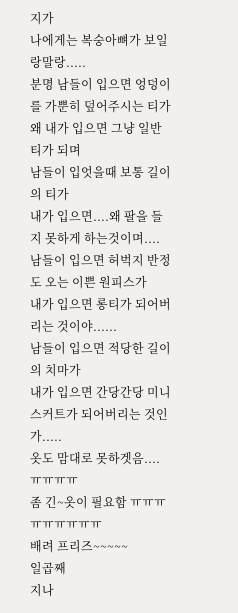지가
나에게는 복숭아뼈가 보일랑말랑.....
분명 남들이 입으면 엉덩이를 가뿐히 덮어주시는 티가
왜 내가 입으면 그냥 일반 티가 되며
남들이 입엇을때 보통 길이의 티가
내가 입으면....왜 팔을 들지 못하게 하는것이며....
남들이 입으면 허벅지 반정도 오는 이쁜 원피스가
내가 입으면 롱티가 되어버리는 것이야......
남들이 입으면 적당한 길이의 치마가
내가 입으면 간당간당 미니스커트가 되어버리는 것인가.....
옷도 맘대로 못하겟음....ㅠㅠㅠㅠ
좀 긴~옷이 필요함 ㅠㅠㅠㅠㅠㅠㅠㅠㅠ
배려 프리즈~~~~~
일곱째
지나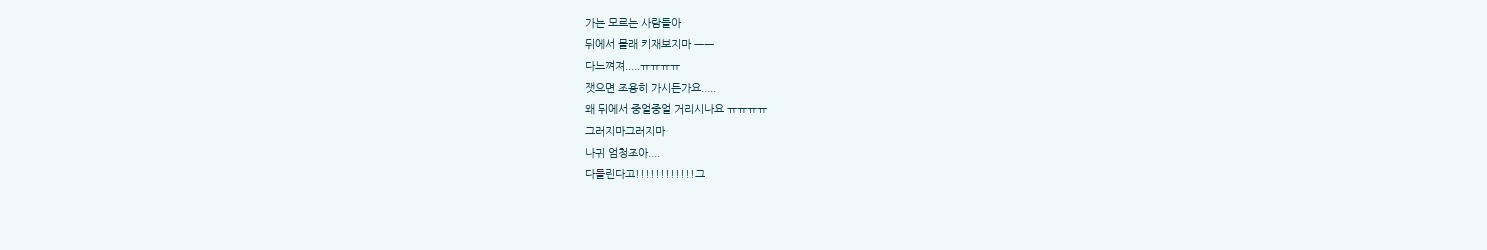가는 모르는 사람들아
뒤에서 몰래 키재보지마 ㅡㅡ
다느껴져.....ㅠㅠㅠㅠ
잿으면 조용히 가시든가요.....
왜 뒤에서 중얼중얼 거리시나요 ㅠㅠㅠㅠ
그러지마그러지마
나귀 엄청조아....
다들린다고!!!!!!!!!!!!그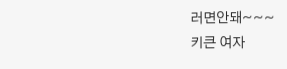러면안돼~~~
키큰 여자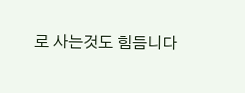로 사는것도 힘듬니다